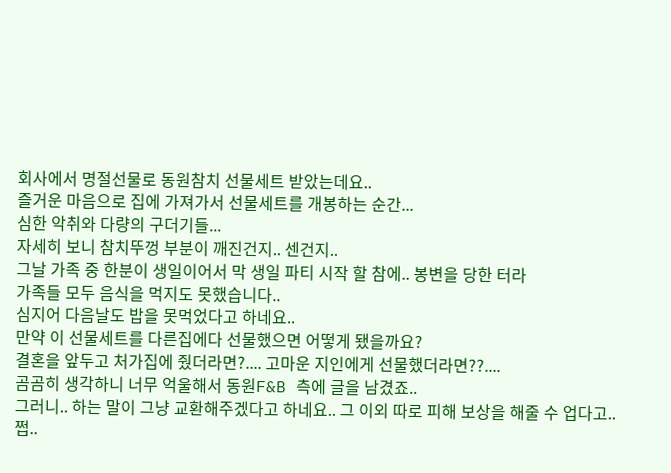회사에서 명절선물로 동원참치 선물세트 받았는데요..
즐거운 마음으로 집에 가져가서 선물세트를 개봉하는 순간...
심한 악취와 다량의 구더기들...
자세히 보니 참치뚜껑 부분이 깨진건지.. 센건지..
그날 가족 중 한분이 생일이어서 막 생일 파티 시작 할 참에.. 봉변을 당한 터라
가족들 모두 음식을 먹지도 못했습니다..
심지어 다음날도 밥을 못먹었다고 하네요..
만약 이 선물세트를 다른집에다 선물했으면 어떻게 됐을까요?
결혼을 앞두고 처가집에 줬더라면?.... 고마운 지인에게 선물했더라면??....
곰곰히 생각하니 너무 억울해서 동원F&B 측에 글을 남겼죠..
그러니.. 하는 말이 그냥 교환해주겠다고 하네요.. 그 이외 따로 피해 보상을 해줄 수 업다고..
쩝..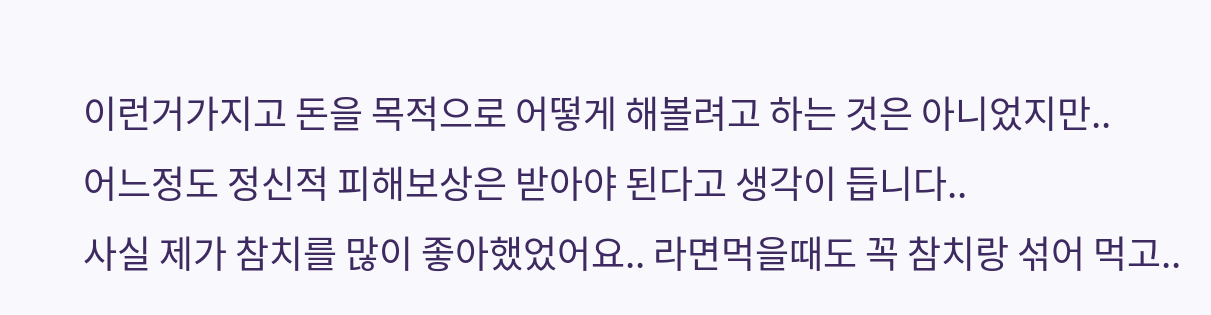이런거가지고 돈을 목적으로 어떻게 해볼려고 하는 것은 아니었지만..
어느정도 정신적 피해보상은 받아야 된다고 생각이 듭니다..
사실 제가 참치를 많이 좋아했었어요.. 라면먹을때도 꼭 참치랑 섞어 먹고..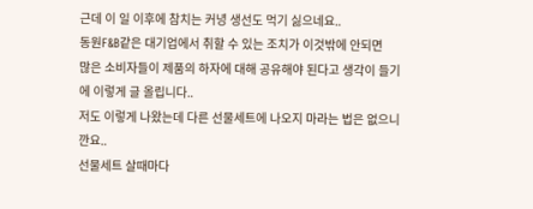근데 이 일 이후에 참치는 커녕 생선도 먹기 싫으네요..
동원F&B같은 대기업에서 취할 수 있는 조치가 이것밖에 안되면
많은 소비자들이 제품의 하자에 대해 공유해야 된다고 생각이 들기에 이렇게 글 올립니다..
저도 이렇게 나왔는데 다른 선물세트에 나오지 마라는 법은 없으니깐요..
선물세트 살때마다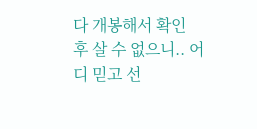다 개봉해서 확인 후 살 수 없으니.. 어디 믿고 선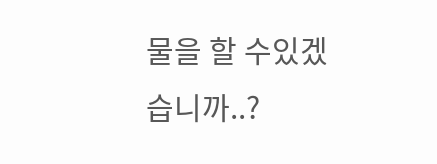물을 할 수있겠습니까..?